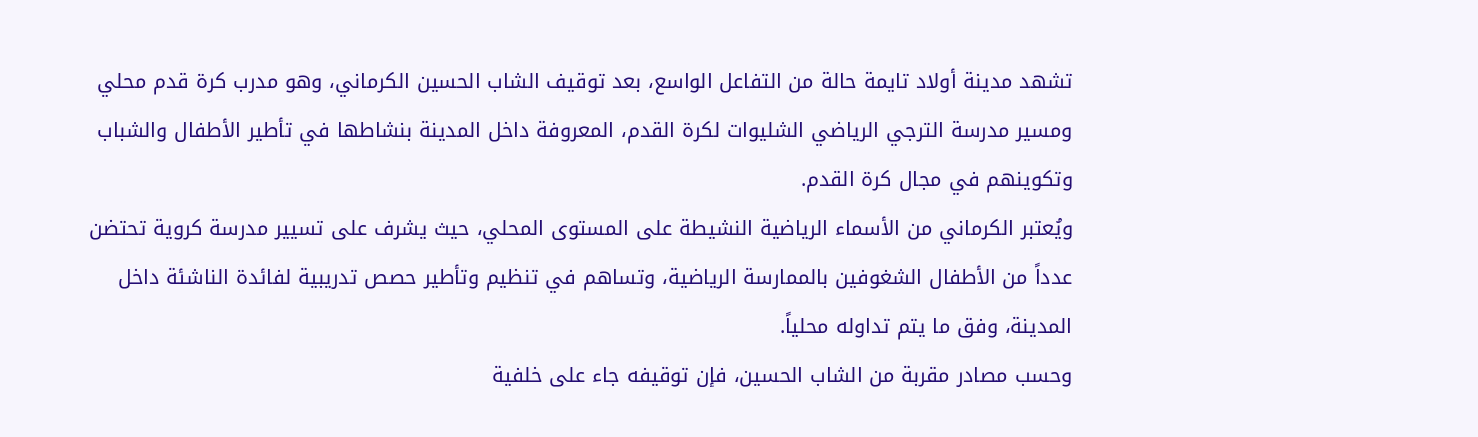تشهد مدينة أولاد تايمة حالة من التفاعل الواسع، بعد توقيف الشاب الحسين الكرماني، وهو مدرب كرة قدم محلي ومسير مدرسة الترجي الرياضي الشليوات لكرة القدم، المعروفة داخل المدينة بنشاطها في تأطير الأطفال والشباب وتكوينهم في مجال كرة القدم.
ويُعتبر الكرماني من الأسماء الرياضية النشيطة على المستوى المحلي، حيث يشرف على تسيير مدرسة كروية تحتضن عدداً من الأطفال الشغوفين بالممارسة الرياضية، وتساهم في تنظيم وتأطير حصص تدريبية لفائدة الناشئة داخل المدينة، وفق ما يتم تداوله محلياً.
وحسب مصادر مقربة من الشاب الحسين، فإن توقيفه جاء على خلفية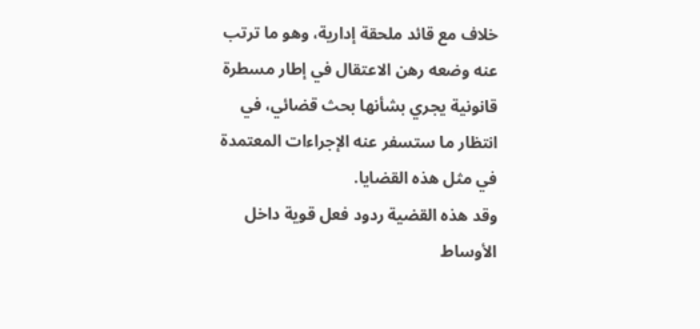خلاف مع قائد ملحقة إدارية، وهو ما ترتب عنه وضعه رهن الاعتقال في إطار مسطرة قانونية يجري بشأنها بحث قضائي، في انتظار ما ستسفر عنه الإجراءات المعتمدة في مثل هذه القضايا.
وقد هذه القضية ردود فعل قوية داخل الأوساط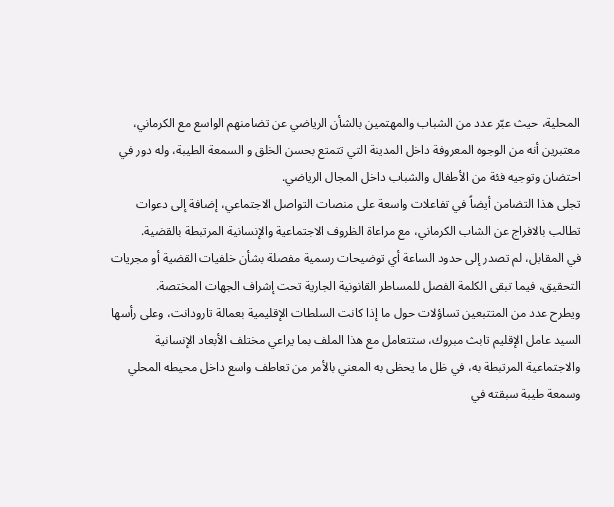المحلية، حيث عبّر عدد من الشباب والمهتمين بالشأن الرياضي عن تضامنهم الواسع مع الكرماني، معتبرين أنه من الوجوه المعروفة داخل المدينة التي تتمتع بحسن الخلق و السمعة الطيبة، وله دور في احتضان وتوجيه فئة من الأطفال والشباب داخل المجال الرياضي.
تجلى هذا التضامن أيضاً في تفاعلات واسعة على منصات التواصل الاجتماعي، إضافة إلى دعوات تطالب بالافراج عن الشاب الكرماني، مع مراعاة الظروف الاجتماعية والإنسانية المرتبطة بالقضية.
في المقابل، لم تصدر إلى حدود الساعة أي توضيحات رسمية مفصلة بشأن خلفيات القضية أو مجريات التحقيق، فيما تبقى الكلمة الفصل للمساطر القانونية الجارية تحت إشراف الجهات المختصة.
ويطرح عدد من المتتبعين تساؤلات حول ما إذا كانت السلطات الإقليمية بعمالة تارودانت، وعلى رأسها السيد عامل الإقليم تابث مبروك، ستتعامل مع هذا الملف بما يراعي مختلف الأبعاد الإنسانية والاجتماعية المرتبطة به، في ظل ما يحظى به المعني بالأمر من تعاطف واسع داخل محيطه المحلي وسمعة طيبة سبقته في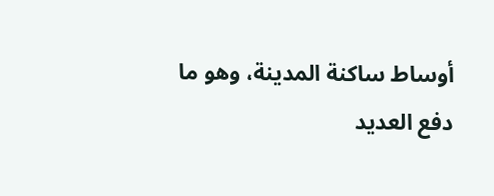أوساط ساكنة المدينة، وهو ما دفع العديد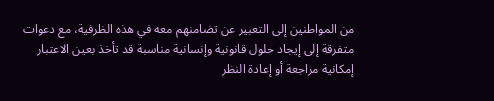من المواطنين إلى التعبير عن تضامنهم معه في هذه الظرفية، مع دعوات متفرقة إلى إيجاد حلول قانونية وإنسانية مناسبة قد تأخذ بعين الاعتبار إمكانية مراجعة أو إعادة النظر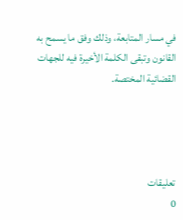في مسار المتابعة، وذلك وفق ما يسمح به القانون وتبقى الكلمة الأخيرة فيه للجهات القضائية المختصة.




تعليقات
0